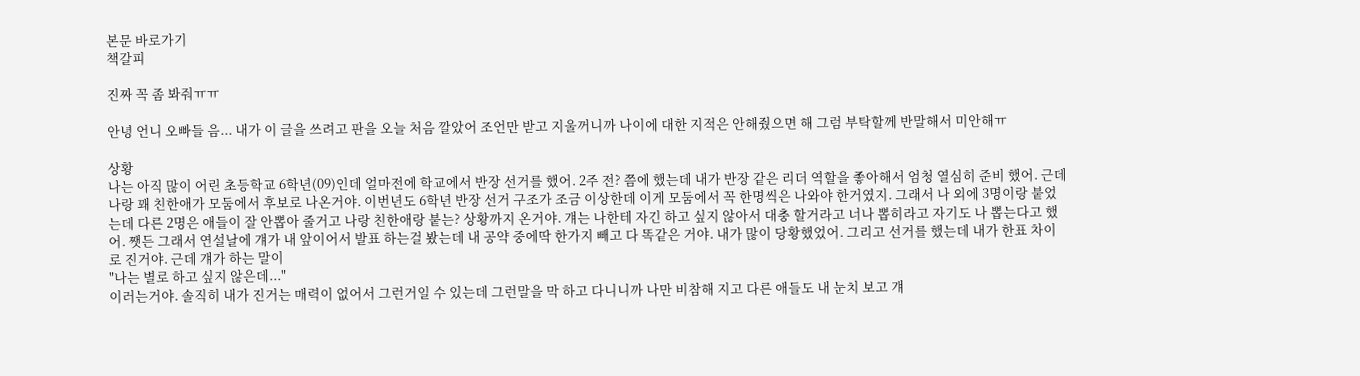본문 바로가기
책갈피

진짜 꼭 좀 봐줘ㅠㅠ

안녕 언니 오빠들 음... 내가 이 글을 쓰려고 판을 오늘 처음 깔았어 조언만 받고 지울꺼니까 나이에 대한 지적은 안해줬으면 해 그럼 부탁할께 반말해서 미안해ㅠ

상황
나는 아직 많이 어린 초등학교 6학년(09)인데 얼마전에 학교에서 반장 선거를 했어. 2주 전? 쯤에 했는데 내가 반장 같은 리더 역할을 좋아해서 엄청 열심히 준비 했어. 근데 나랑 꽤 친한애가 모둠에서 후보로 나온거야. 이번년도 6학년 반장 선거 구조가 조금 이상한데 이게 모둠에서 꼭 한명씩은 나와야 한거였지. 그래서 나 외에 3명이랑 붙었는데 다른 2명은 애들이 잘 안뽑아 줄거고 나랑 친한애랑 붙는? 상황까지 온거야. 걔는 나한테 자긴 하고 싶지 않아서 대충 할거라고 너나 뽑히라고 자기도 나 뽑는다고 했어. 쨋든 그래서 연설날에 걔가 내 앞이어서 발표 하는걸 봤는데 내 공약 중에딱 한가지 빼고 다 똑같은 거야. 내가 많이 당황했었어. 그리고 선거를 했는데 내가 한표 차이로 진거야. 근데 걔가 하는 말이
"나는 별로 하고 싶지 않은데..."
이러는거야. 솔직히 내가 진거는 매력이 없어서 그런거일 수 있는데 그런말을 막 하고 다니니까 나만 비참해 지고 다른 애들도 내 눈치 보고 걔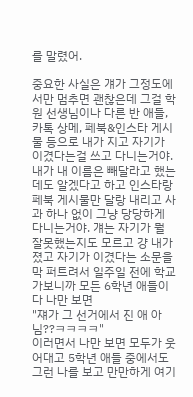를 말렸어.

중요한 사실은 걔가 그정도에서만 멈추면 괜찮은데 그걸 학원 선생님이나 다른 반 애들, 카톡 상메, 페북&인스타 게시물 등으로 내가 지고 자기가 이겼다는걸 쓰고 다니는거야. 내가 내 이름은 빼달라고 했는데도 알겠다고 하고 인스타랑 페북 게시물만 달랑 내리고 사과 하나 없이 그냥 당당하게 다니는거야. 걔는 자기가 뭘 잘못했는지도 모르고 걍 내가 졌고 자기가 이겼다는 소문을 막 퍼트려서 일주일 전에 학교 가보니까 모든 6학년 애들이 다 나만 보면
"쟤가 그 선거에서 진 애 아님??ㅋㅋㅋㅋ"
이러면서 나만 보면 모두가 웃어대고 5학년 애들 중에서도 그런 나를 보고 만만하게 여기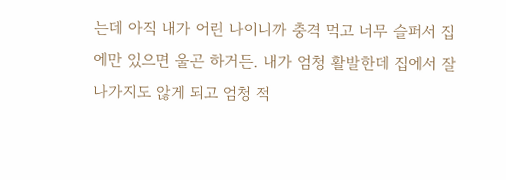는데 아직 내가 어린 나이니까 충격 먹고 너무 슬퍼서 집에만 있으면 울곤 하거든. 내가 엄청 활발한데 집에서 잘 나가지도 않게 되고 엄청 적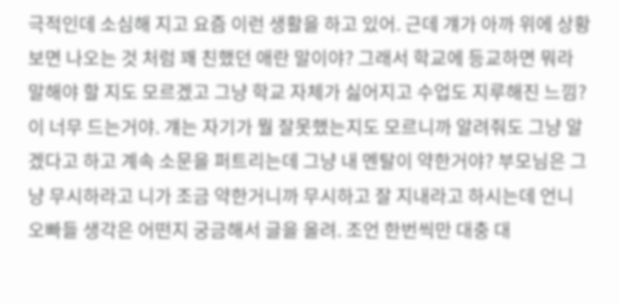극적인데 소심해 지고 요즘 이런 생활을 하고 있어. 근데 걔가 아까 위에 상황 보면 나오는 것 처럼 꽤 친했던 애란 말이야? 그래서 학교에 등교하면 뭐라 말해야 할 지도 모르겠고 그냥 학교 자체가 싫어지고 수업도 지루해진 느낌?이 너무 드는거야. 걔는 자기가 뭘 잘못했는지도 모르니까 알려줘도 그냥 알겠다고 하고 계속 소문을 퍼트리는데 그냥 내 멘탈이 약한거야? 부모님은 그냥 무시하라고 니가 조금 약한거니까 무시하고 잘 지내라고 하시는데 언니 오빠들 생각은 어떤지 궁금해서 글을 올려. 조언 한번씩만 대충 대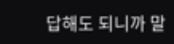답해도 되니까 말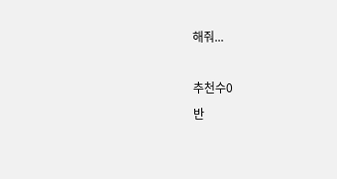해줘...

추천수0
반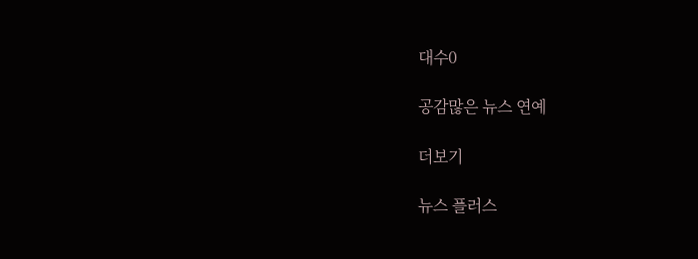대수0

공감많은 뉴스 연예

더보기

뉴스 플러스